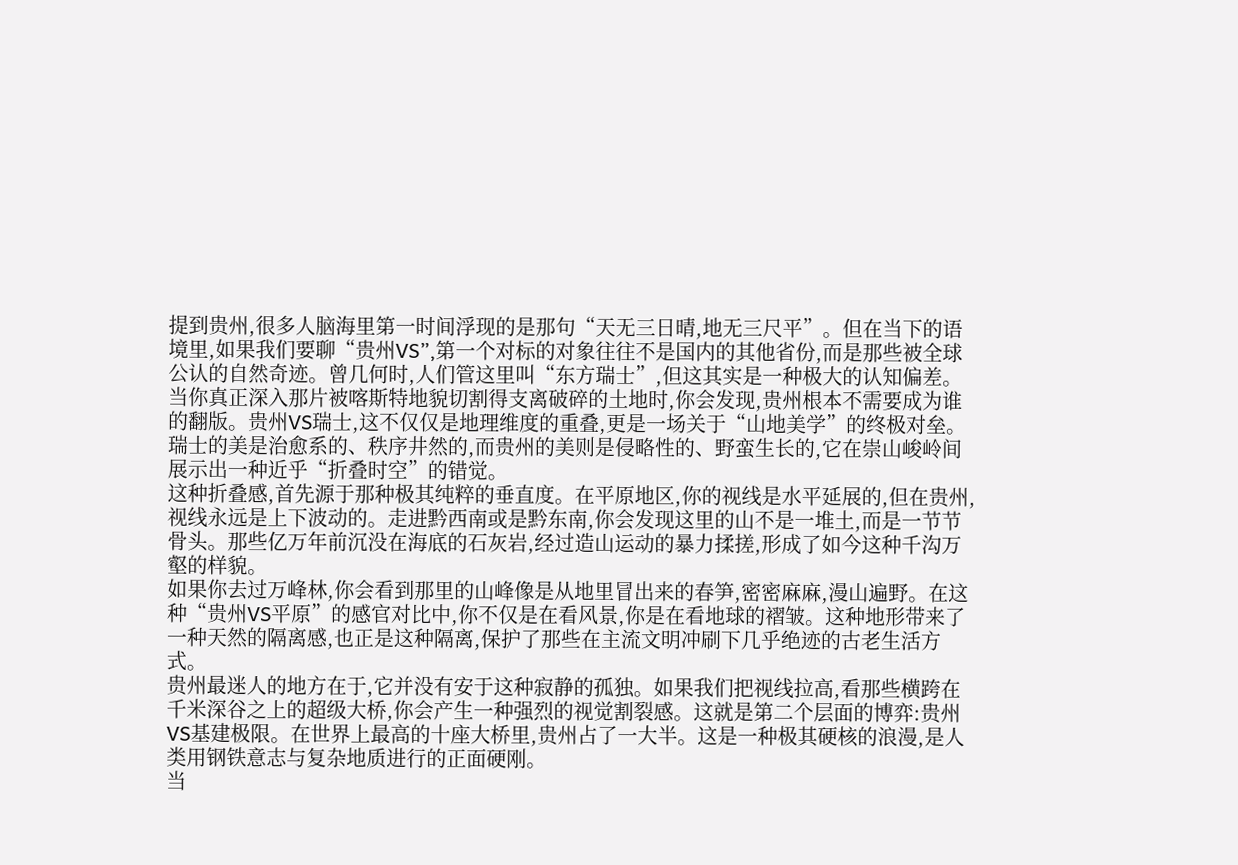提到贵州,很多人脑海里第一时间浮现的是那句“天无三日晴,地无三尺平”。但在当下的语境里,如果我们要聊“贵州VS”,第一个对标的对象往往不是国内的其他省份,而是那些被全球公认的自然奇迹。曾几何时,人们管这里叫“东方瑞士”,但这其实是一种极大的认知偏差。
当你真正深入那片被喀斯特地貌切割得支离破碎的土地时,你会发现,贵州根本不需要成为谁的翻版。贵州VS瑞士,这不仅仅是地理维度的重叠,更是一场关于“山地美学”的终极对垒。瑞士的美是治愈系的、秩序井然的,而贵州的美则是侵略性的、野蛮生长的,它在崇山峻岭间展示出一种近乎“折叠时空”的错觉。
这种折叠感,首先源于那种极其纯粹的垂直度。在平原地区,你的视线是水平延展的,但在贵州,视线永远是上下波动的。走进黔西南或是黔东南,你会发现这里的山不是一堆土,而是一节节骨头。那些亿万年前沉没在海底的石灰岩,经过造山运动的暴力揉搓,形成了如今这种千沟万壑的样貌。
如果你去过万峰林,你会看到那里的山峰像是从地里冒出来的春笋,密密麻麻,漫山遍野。在这种“贵州VS平原”的感官对比中,你不仅是在看风景,你是在看地球的褶皱。这种地形带来了一种天然的隔离感,也正是这种隔离,保护了那些在主流文明冲刷下几乎绝迹的古老生活方式。
贵州最迷人的地方在于,它并没有安于这种寂静的孤独。如果我们把视线拉高,看那些横跨在千米深谷之上的超级大桥,你会产生一种强烈的视觉割裂感。这就是第二个层面的博弈:贵州VS基建极限。在世界上最高的十座大桥里,贵州占了一大半。这是一种极其硬核的浪漫,是人类用钢铁意志与复杂地质进行的正面硬刚。
当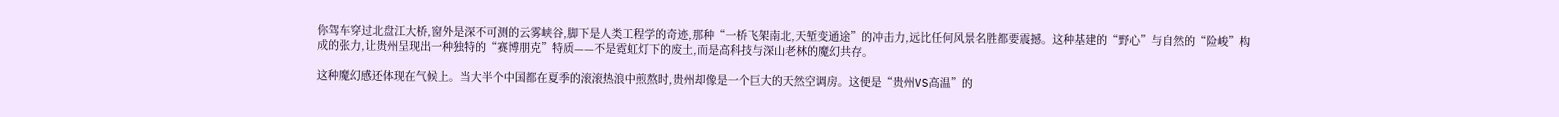你驾车穿过北盘江大桥,窗外是深不可测的云雾峡谷,脚下是人类工程学的奇迹,那种“一桥飞架南北,天堑变通途”的冲击力,远比任何风景名胜都要震撼。这种基建的“野心”与自然的“险峻”构成的张力,让贵州呈现出一种独特的“赛博朋克”特质——不是霓虹灯下的废土,而是高科技与深山老林的魔幻共存。

这种魔幻感还体现在气候上。当大半个中国都在夏季的滚滚热浪中煎熬时,贵州却像是一个巨大的天然空调房。这便是“贵州VS高温”的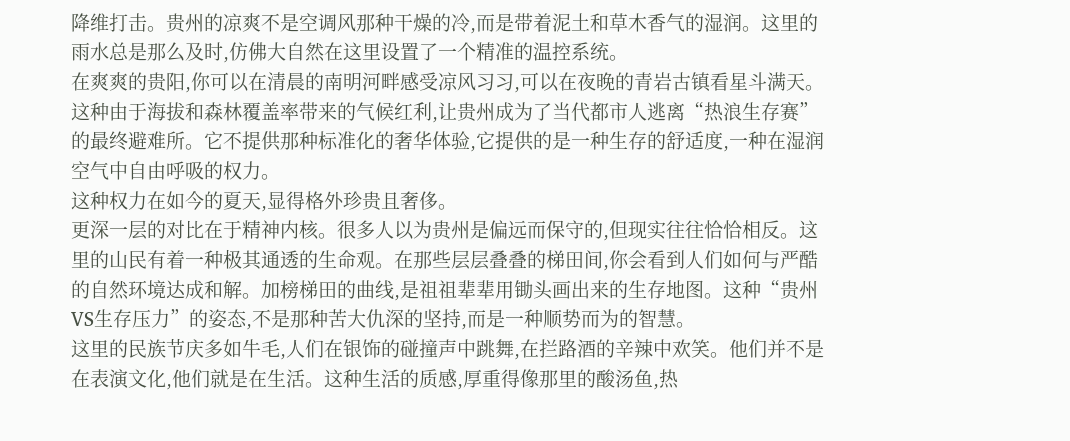降维打击。贵州的凉爽不是空调风那种干燥的冷,而是带着泥土和草木香气的湿润。这里的雨水总是那么及时,仿佛大自然在这里设置了一个精准的温控系统。
在爽爽的贵阳,你可以在清晨的南明河畔感受凉风习习,可以在夜晚的青岩古镇看星斗满天。这种由于海拔和森林覆盖率带来的气候红利,让贵州成为了当代都市人逃离“热浪生存赛”的最终避难所。它不提供那种标准化的奢华体验,它提供的是一种生存的舒适度,一种在湿润空气中自由呼吸的权力。
这种权力在如今的夏天,显得格外珍贵且奢侈。
更深一层的对比在于精神内核。很多人以为贵州是偏远而保守的,但现实往往恰恰相反。这里的山民有着一种极其通透的生命观。在那些层层叠叠的梯田间,你会看到人们如何与严酷的自然环境达成和解。加榜梯田的曲线,是祖祖辈辈用锄头画出来的生存地图。这种“贵州VS生存压力”的姿态,不是那种苦大仇深的坚持,而是一种顺势而为的智慧。
这里的民族节庆多如牛毛,人们在银饰的碰撞声中跳舞,在拦路酒的辛辣中欢笑。他们并不是在表演文化,他们就是在生活。这种生活的质感,厚重得像那里的酸汤鱼,热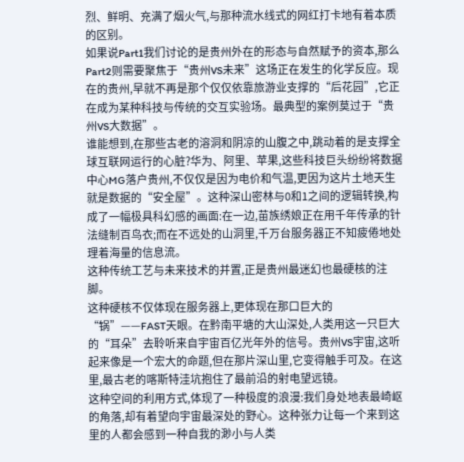烈、鲜明、充满了烟火气,与那种流水线式的网红打卡地有着本质的区别。
如果说Part1我们讨论的是贵州外在的形态与自然赋予的资本,那么Part2则需要聚焦于“贵州VS未来”这场正在发生的化学反应。现在的贵州,早就不再是那个仅仅依靠旅游业支撑的“后花园”,它正在成为某种科技与传统的交互实验场。最典型的案例莫过于“贵州VS大数据”。
谁能想到,在那些古老的溶洞和阴凉的山腹之中,跳动着的是支撑全球互联网运行的心脏?华为、阿里、苹果,这些科技巨头纷纷将数据中心MG落户贵州,不仅仅是因为电价和气温,更因为这片土地天生就是数据的“安全屋”。这种深山密林与0和1之间的逻辑转换,构成了一幅极具科幻感的画面:在一边,苗族绣娘正在用千年传承的针法缝制百鸟衣;而在不远处的山洞里,千万台服务器正不知疲倦地处理着海量的信息流。
这种传统工艺与未来技术的并置,正是贵州最迷幻也最硬核的注脚。
这种硬核不仅体现在服务器上,更体现在那口巨大的“锅”——FAST天眼。在黔南平塘的大山深处,人类用这一只巨大的“耳朵”去聆听来自宇宙百亿光年外的信号。贵州VS宇宙,这听起来像是一个宏大的命题,但在那片深山里,它变得触手可及。在这里,最古老的喀斯特洼坑抱住了最前沿的射电望远镜。
这种空间的利用方式,体现了一种极度的浪漫:我们身处地表最崎岖的角落,却有着望向宇宙最深处的野心。这种张力让每一个来到这里的人都会感到一种自我的渺小与人类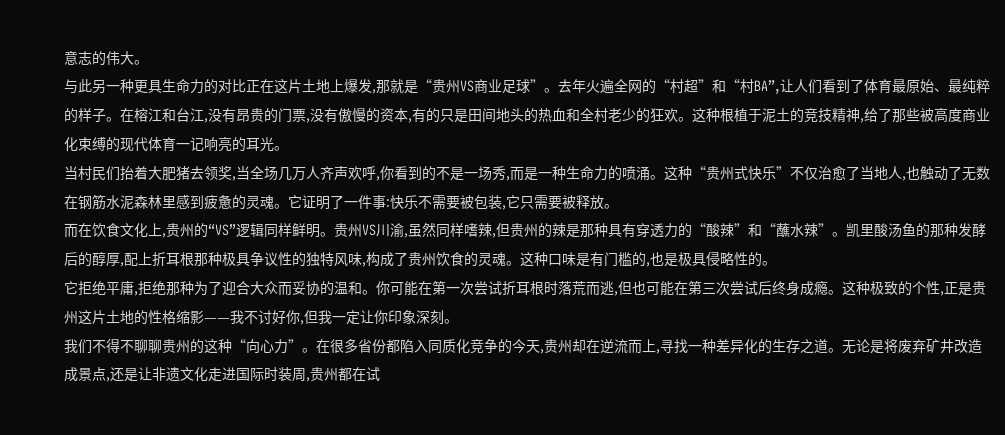意志的伟大。
与此另一种更具生命力的对比正在这片土地上爆发,那就是“贵州VS商业足球”。去年火遍全网的“村超”和“村BA”,让人们看到了体育最原始、最纯粹的样子。在榕江和台江,没有昂贵的门票,没有傲慢的资本,有的只是田间地头的热血和全村老少的狂欢。这种根植于泥土的竞技精神,给了那些被高度商业化束缚的现代体育一记响亮的耳光。
当村民们抬着大肥猪去领奖,当全场几万人齐声欢呼,你看到的不是一场秀,而是一种生命力的喷涌。这种“贵州式快乐”不仅治愈了当地人,也触动了无数在钢筋水泥森林里感到疲惫的灵魂。它证明了一件事:快乐不需要被包装,它只需要被释放。
而在饮食文化上,贵州的“VS”逻辑同样鲜明。贵州VS川渝,虽然同样嗜辣,但贵州的辣是那种具有穿透力的“酸辣”和“蘸水辣”。凯里酸汤鱼的那种发酵后的醇厚,配上折耳根那种极具争议性的独特风味,构成了贵州饮食的灵魂。这种口味是有门槛的,也是极具侵略性的。
它拒绝平庸,拒绝那种为了迎合大众而妥协的温和。你可能在第一次尝试折耳根时落荒而逃,但也可能在第三次尝试后终身成瘾。这种极致的个性,正是贵州这片土地的性格缩影——我不讨好你,但我一定让你印象深刻。
我们不得不聊聊贵州的这种“向心力”。在很多省份都陷入同质化竞争的今天,贵州却在逆流而上,寻找一种差异化的生存之道。无论是将废弃矿井改造成景点,还是让非遗文化走进国际时装周,贵州都在试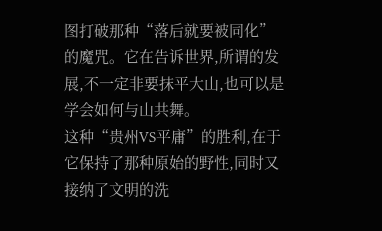图打破那种“落后就要被同化”的魔咒。它在告诉世界,所谓的发展,不一定非要抹平大山,也可以是学会如何与山共舞。
这种“贵州VS平庸”的胜利,在于它保持了那种原始的野性,同时又接纳了文明的洗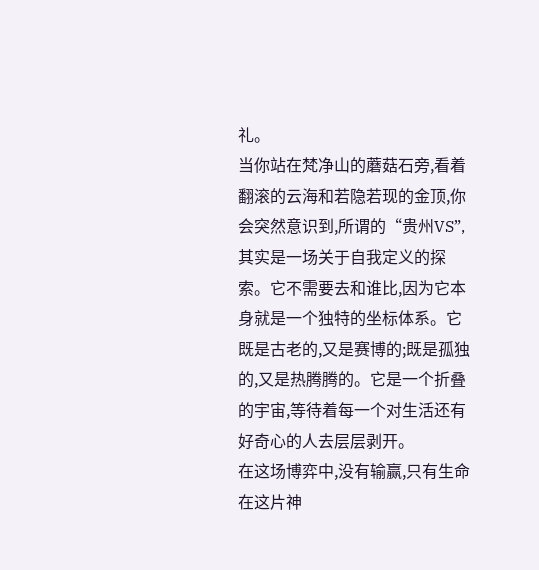礼。
当你站在梵净山的蘑菇石旁,看着翻滚的云海和若隐若现的金顶,你会突然意识到,所谓的“贵州VS”,其实是一场关于自我定义的探索。它不需要去和谁比,因为它本身就是一个独特的坐标体系。它既是古老的,又是赛博的;既是孤独的,又是热腾腾的。它是一个折叠的宇宙,等待着每一个对生活还有好奇心的人去层层剥开。
在这场博弈中,没有输赢,只有生命在这片神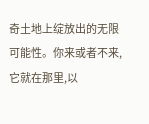奇土地上绽放出的无限可能性。你来或者不来,它就在那里,以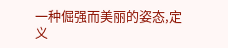一种倔强而美丽的姿态,定义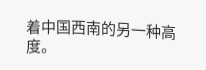着中国西南的另一种高度。